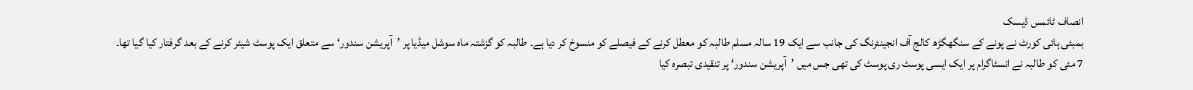انصاف ٹائمس ڈیسک
بمبئی ہائی کورٹ نے پونے کے سنگھگڑھ کالج آف انجینئرنگ کی جانب سے ایک 19 سالہ مسلم طالبہ کو معطل کرنے کے فیصلے کو منسوخ کر دیا ہے۔ طالبہ کو گزشتہ ماہ سوشل میڈیا پر ’آپریشن سندور‘ سے متعلق ایک پوسٹ شیئر کرنے کے بعد گرفتار کیا گیا تھا۔
7 مئی کو طالبہ نے انسٹاگرام پر ایک ایسی پوسٹ ری پوسٹ کی تھی جس میں ’آپریشن سندور‘ پر تنقیدی تبصرہ کیا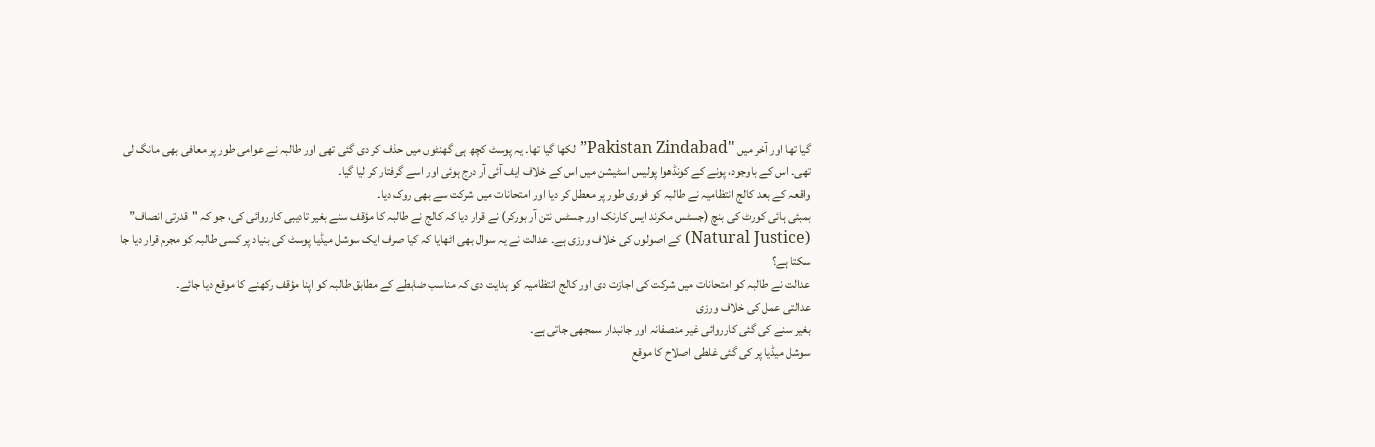گیا تھا اور آخر میں "Pakistan Zindabad” لکھا گیا تھا۔ یہ پوسٹ کچھ ہی گھنٹوں میں حذف کر دی گئی تھی اور طالبہ نے عوامی طور پر معافی بھی مانگ لی تھی۔ اس کے باوجود، پونے کے کونڈھوا پولیس اسٹیشن میں اس کے خلاف ایف آئی آر درج ہوئی اور اسے گرفتار کر لیا گیا۔
واقعہ کے بعد کالج انتظامیہ نے طالبہ کو فوری طور پر معطل کر دیا اور امتحانات میں شرکت سے بھی روک دیا۔
بمبئی ہائی کورٹ کی بنچ (جسٹس مکرند ایس کارنک اور جسٹس نتن آر بورکر) نے قرار دیا کہ کالج نے طالبہ کا مؤقف سنے بغیر تادیبی کارروائی کی، جو کہ "قدرتی انصاف” (Natural Justice) کے اصولوں کی خلاف ورزی ہے۔ عدالت نے یہ سوال بھی اٹھایا کہ کیا صرف ایک سوشل میڈیا پوسٹ کی بنیاد پر کسی طالبہ کو مجرم قرار دیا جا سکتا ہے؟
عدالت نے طالبہ کو امتحانات میں شرکت کی اجازت دی اور کالج انتظامیہ کو ہدایت دی کہ مناسب ضابطے کے مطابق طالبہ کو اپنا مؤقف رکھنے کا موقع دیا جائے۔
عدالتی عمل کی خلاف ورزی
بغیر سنے کی گئی کارروائی غیر منصفانہ اور جانبدار سمجھی جاتی ہے۔
سوشل میڈیا پر کی گئی غلطی اصلاح کا موقع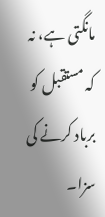مانگتی ہے، نہ کہ مستقبل کو برباد کرنے کی سزا۔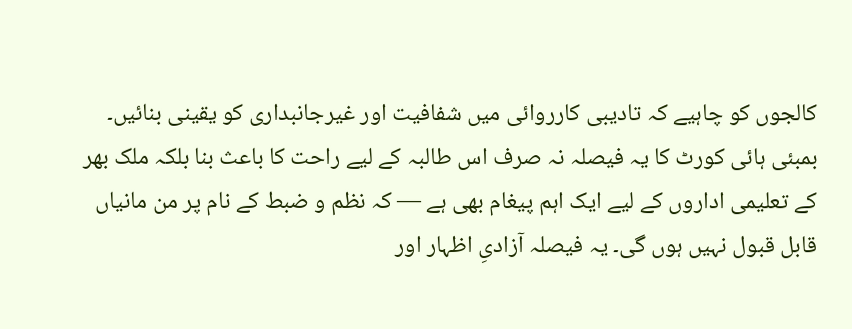کالجوں کو چاہیے کہ تادیبی کارروائی میں شفافیت اور غیرجانبداری کو یقینی بنائیں۔
بمبئی ہائی کورٹ کا یہ فیصلہ نہ صرف اس طالبہ کے لیے راحت کا باعث بنا بلکہ ملک بھر کے تعلیمی اداروں کے لیے ایک اہم پیغام بھی ہے — کہ نظم و ضبط کے نام پر من مانیاں قابل قبول نہیں ہوں گی۔ یہ فیصلہ آزادیِ اظہار اور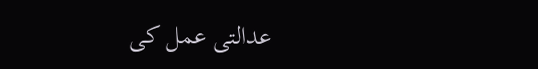عدالتی عمل کی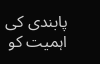پابندی کی اہمیت کو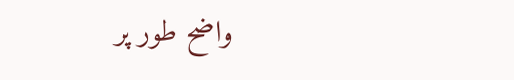واضح طور پر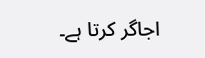اجاگر کرتا ہے۔